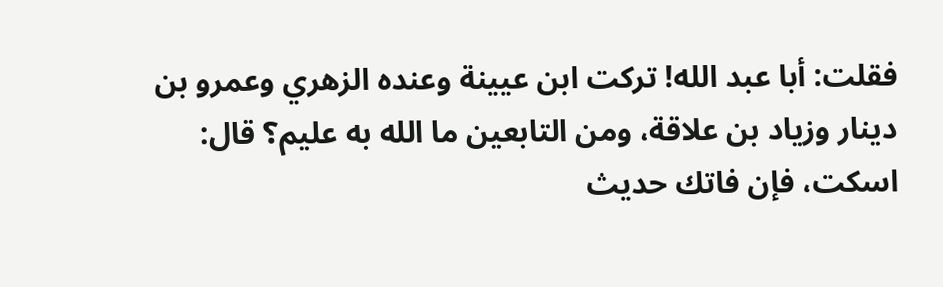فقلت: أبا عبد الله! تركت ابن عيينة وعنده الزهري وعمرو بن دينار وزياد بن علاقة، ومن التابعين ما الله به عليم؟ قال: اسكت، فإن فاتك حديث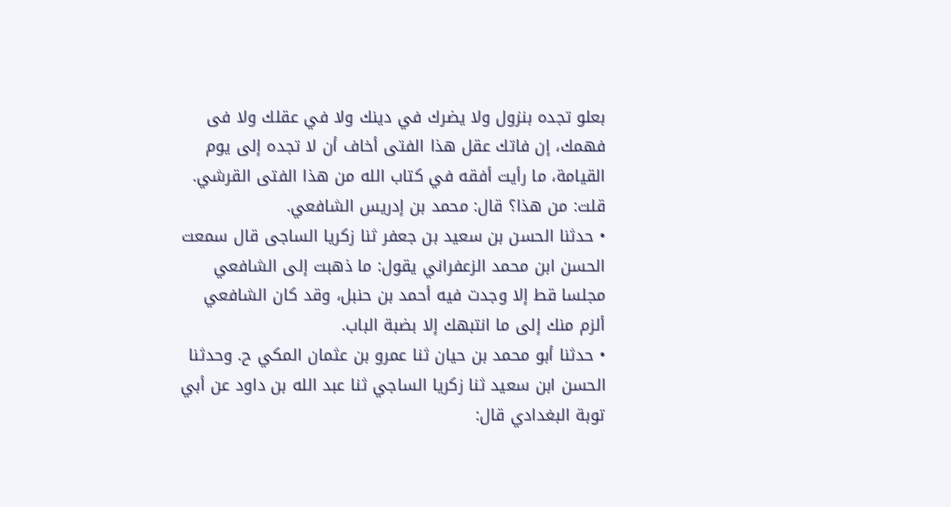بعلو تجده بنزول ولا يضرك في دينك ولا في عقلك ولا فى فهمك، إن فاتك عقل هذا الفتى أخاف أن لا تجده إلى يوم القيامة، ما رأيت أفقه في كتاب الله من هذا الفتى القرشي. قلت: من هذا؟ قال: محمد بن إدريس الشافعي.
• حدثنا الحسن بن سعيد بن جعفر ثنا زكريا الساجى قال سمعت الحسن ابن محمد الزعفراني يقول: ما ذهبت إلى الشافعي مجلسا قط إلا وجدت فيه أحمد بن حنبل، وقد كان الشافعي ألزم منك إلى ما انتبهك إلا بضبة الباب.
• حدثنا أبو محمد بن حيان ثنا عمرو بن عثمان المكي ح. وحدثنا الحسن ابن سعيد ثنا زكريا الساجي ثنا عبد الله بن داود عن أبي توبة البغدادي قال: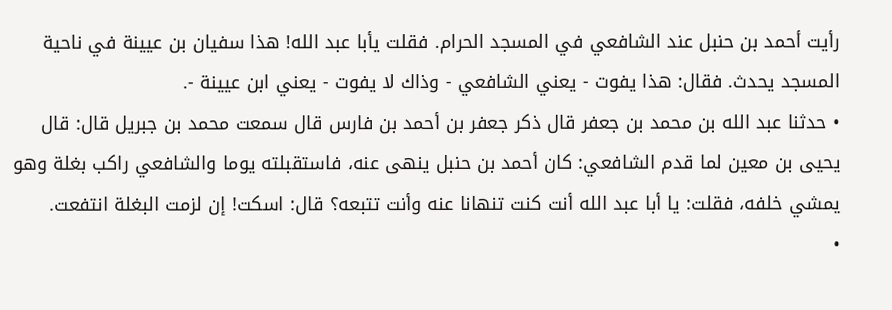رأيت أحمد بن حنبل عند الشافعي في المسجد الحرام. فقلت يأبا عبد الله! هذا سفيان بن عيينة في ناحية المسجد يحدث. فقال: هذا يفوت - يعني الشافعي - وذاك لا يفوت - يعني ابن عيينة -.
• حدثنا عبد الله بن محمد بن جعفر قال ذكر جعفر بن أحمد بن فارس قال سمعت محمد بن جبريل قال: قال يحيى بن معين لما قدم الشافعي: كان أحمد بن حنبل ينهى عنه، فاستقبلته يوما والشافعي راكب بغلة وهو يمشي خلفه، فقلت: يا أبا عبد الله أنت كنت تنهانا عنه وأنت تتبعه؟ قال: اسكت! إن لزمت البغلة انتفعت.
•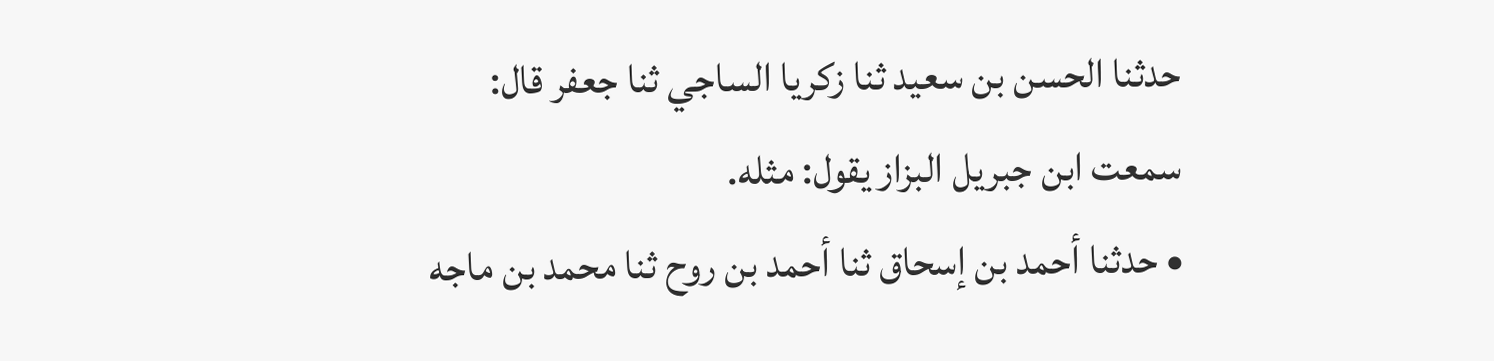حدثنا الحسن بن سعيد ثنا زكريا الساجي ثنا جعفر قال: سمعت ابن جبريل البزاز يقول: مثله.
• حدثنا أحمد بن إسحاق ثنا أحمد بن روح ثنا محمد بن ماجه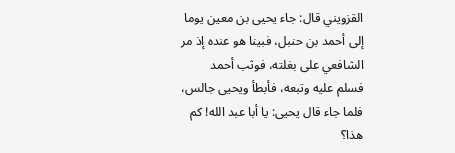القزويني قال: جاء يحيى بن معين يوما إلى أحمد بن حنبل، فبينا هو عنده إذ مر الشافعي على بغلته، فوثب أحمد فسلم عليه وتبعه، فأبطأ ويحيى جالس، فلما جاء قال يحيى: يا أبا عبد الله! كم هذا؟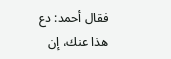فقال أحمد: دع هذا عنك، إن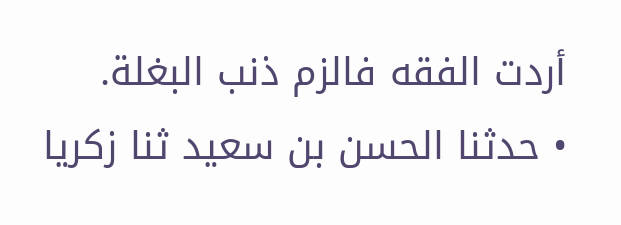أردت الفقه فالزم ذنب البغلة.
• حدثنا الحسن بن سعيد ثنا زكريا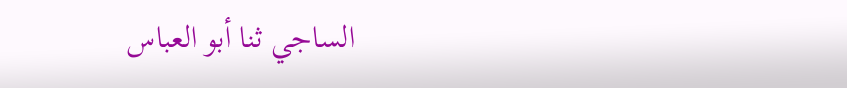الساجي ثنا أبو العباس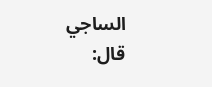الساجي قال: